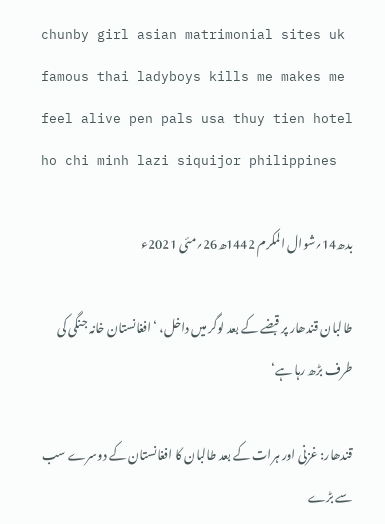chunby girl asian matrimonial sites uk famous thai ladyboys kills me makes me feel alive pen pals usa thuy tien hotel ho chi minh lazi siquijor philippines

بدھ14؍شوال المکرم 1442ھ26؍مئی 2021ء

طالبان قندھار پر قبضے کے بعد لوگر میں داخل، ‘افغانستان خانہ جنگی کی طرف بڑھ رہا ہے‘

قندھار: غزنی اور ہرات کے بعد طالبان کا افغانستان کے دوسرے سب سے بڑے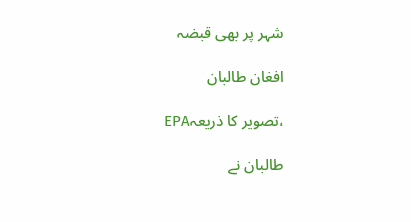شہر پر بھی قبضہ

افغان طالبان

،تصویر کا ذریعہEPA

طالبان نے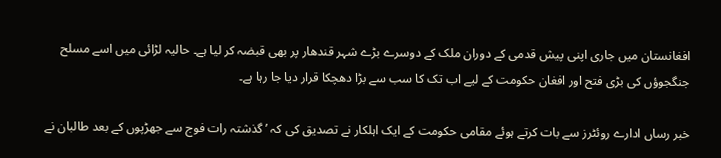افغانستان میں جاری اپنی پیش قدمی کے دوران ملک کے دوسرے بڑے شہر قندھار پر بھی قبضہ کر لیا ہے۔ حالیہ لڑائی میں اسے مسلح جنگجوؤں کی بڑی فتح اور افغان حکومت کے لیے اب تک کا سب سے بڑا دھچکا قرار دیا جا رہا ہے۔

خبر رساں ادارے روئٹرز سے بات کرتے ہوئے مقامی حکومت کے ایک اہلکار نے تصدیق کی کہ ’گذشتہ رات فوج سے جھڑپوں کے بعد طالبان نے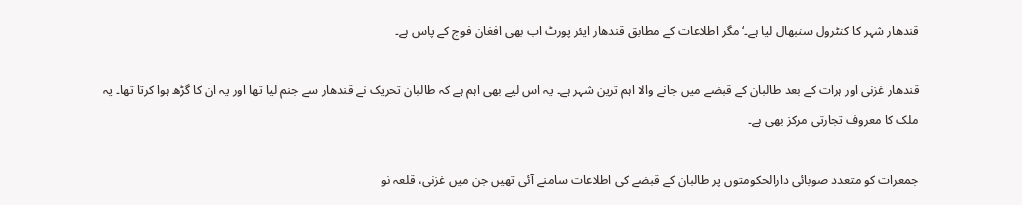قندھار شہر کا کنٹرول سنبھال لیا ہے۔‘ مگر اطلاعات کے مطابق قندھار ایئر پورٹ اب بھی افغان فوج کے پاس ہے۔

قندھار غزنی اور ہرات کے بعد طالبان کے قبضے میں جانے والا اہم ترین شہر ہے۔ یہ اس لیے بھی اہم ہے کہ طالبان تحریک نے قندھار سے جنم لیا تھا اور یہ ان کا گڑھ ہوا کرتا تھا۔ یہ ملک کا معروف تجارتی مرکز بھی ہے۔

جمعرات کو متعدد صوبائی دارالحکومتوں پر طالبان کے قبضے کی اطلاعات سامنے آئی تھیں جن میں غزنی، قلعہ نو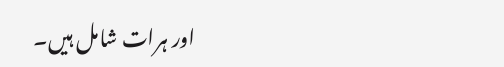اور ہرات شامل ہیں۔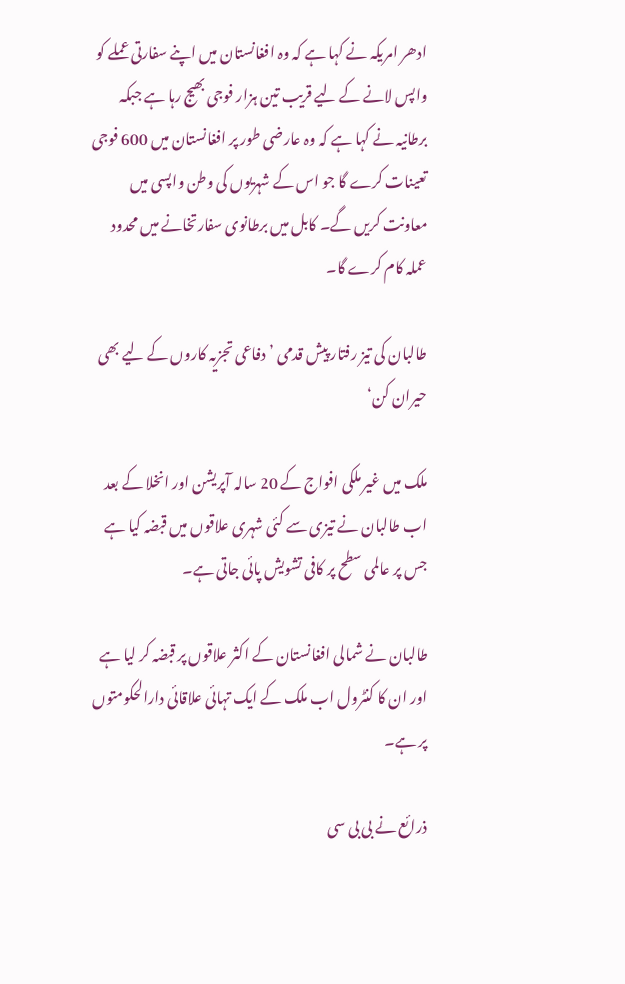ادھر امریکہ نے کہا ہے کہ وہ افغانستان میں اپنے سفارتی عملے کو واپس لانے کے لیے قریب تین ہزار فوجی بھیج رہا ہے جبکہ برطانیہ نے کہا ہے کہ وہ عارضی طور پر افغانستان میں 600 فوجی تعینات کرے گا جو اس کے شہریوں کی وطن واپسی میں معاونت کریں گے۔ کابل میں برطانوی سفارتخانے میں محدود عملہ کام کرے گا۔

طالبان کی تیز رفتار پیش قدمی ’دفاعی تجزیہ کاروں کے لیے بھی حیران کن‘

ملک میں غیر ملکی افواج کے 20 سالہ آپریشن اور انخلا کے بعد اب طالبان نے تیزی سے کئی شہری علاقوں میں قبضہ کیا ہے جس پر عالمی سطح پر کافی تشویش پائی جاتی ہے۔

طالبان نے شمالی افغانستان کے اکثر علاقوں پر قبضہ کر لیا ہے اور ان کا کنٹرول اب ملک کے ایک تہائی علاقائی دارالحکومتوں پر ہے۔

ذرائع نے بی بی سی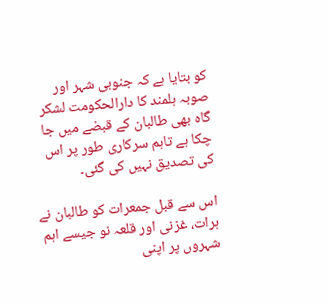کو بتایا ہے کہ جنوبی شہر اور صوبہ ہلمند کا دارالحکومت لشکر گاہ بھی طالبان کے قبضے میں جا چکا ہے تاہم سرکاری طور پر اس کی تصدیق نہیں کی گئی۔

اس سے قبل جمعرات کو طالبان نے ہرات، غزنی اور قلعہ نو جیسے اہم شہروں پر اپنی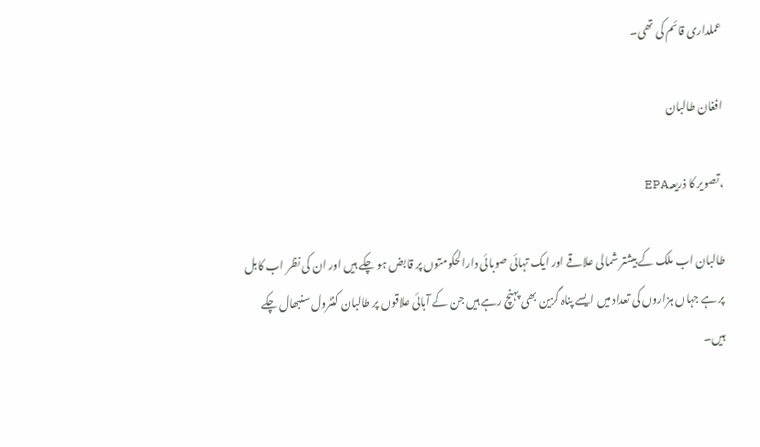عملداری قائم کی تھی۔

افغان طالبان

،تصویر کا ذریعہEPA

طالبان اب ملک کے بیشتر شمالی علاقے اور ایک تہائی صوبائی دارالحکومتوں پر قابض ہو چکے ہیں اور ان کی نظر اب کابل پر ہے جہاں ہزاروں کی تعداد میں ایسے پناہ گزین بھی پہنچ رہے ہیں جن کے آبائی علاقوں پر طالبان کنٹرول سنبھال چکے ہیں۔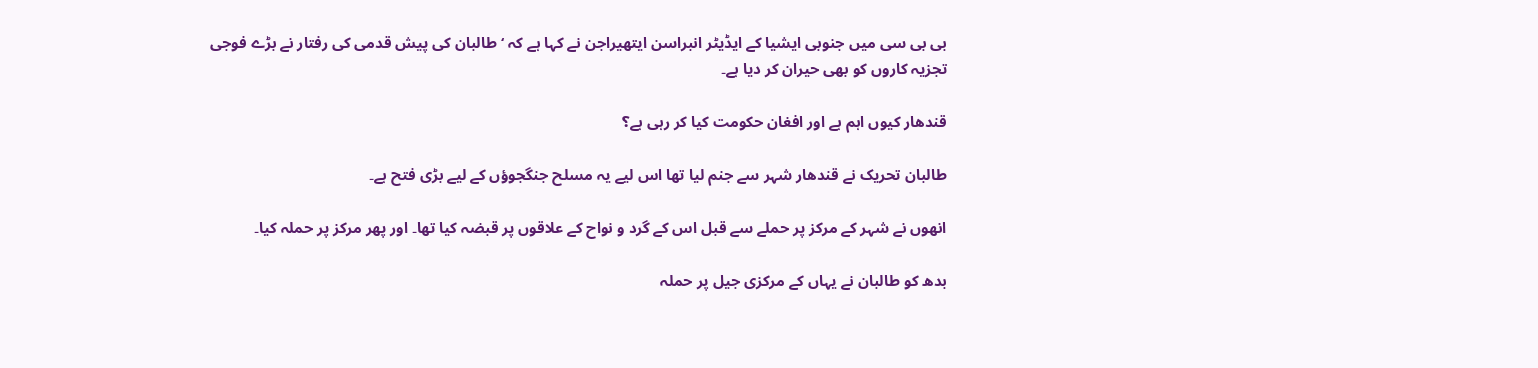بی بی سی میں جنوبی ایشیا کے ایڈیٹر انبراسن ایتھیراجن نے کہا ہے کہ ‘طالبان کی پیش قدمی کی رفتار نے بڑے فوجی تجزیہ کاروں کو بھی حیران کر دیا ہے۔

قندھار کیوں اہم ہے اور افغان حکومت کیا کر رہی ہے؟

طالبان تحریک نے قندھار شہر سے جنم لیا تھا اس لیے یہ مسلح جنگجوؤں کے لیے بڑی فتح ہے۔

انھوں نے شہر کے مرکز پر حملے سے قبل اس کے گرد و نواح کے علاقوں پر قبضہ کیا تھا۔ اور پھر مرکز پر حملہ کیا۔

بدھ کو طالبان نے یہاں کے مرکزی جیل پر حملہ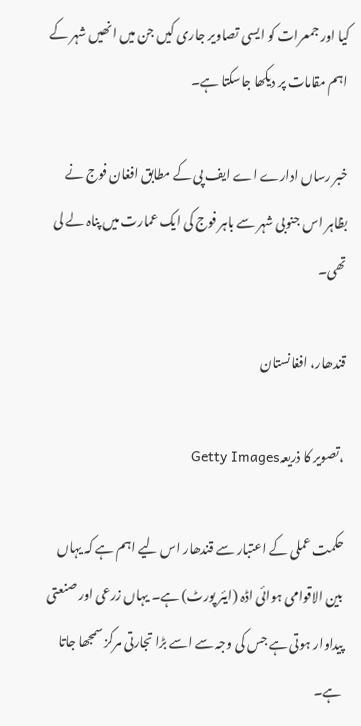کیا اور جمعرات کو ایسی تصاویر جاری کیں جن میں انھیں شہر کے اہم مقامات پر دیکھا جاسکتا ہے۔

خبر رساں ادارے اے ایف پی کے مطابق افغان فوج نے بظاہر اس جنوبی شہر سے باہر فوج کی ایک عمارت میں پناہ لے لی تھی۔

قندھار، افغانستان

،تصویر کا ذریعہGetty Images

حکمت عملی کے اعتبار سے قندھار اس لیے اہم ہے کہ یہاں بین الاقوامی ہوائی اڈہ (ایئر پورٹ) ہے۔ یہاں زرعی اور صنعتی پیداوار ہوتی ہے جس کی وجہ سے اسے بڑا تجارتی مرکز سمجھا جاتا ہے۔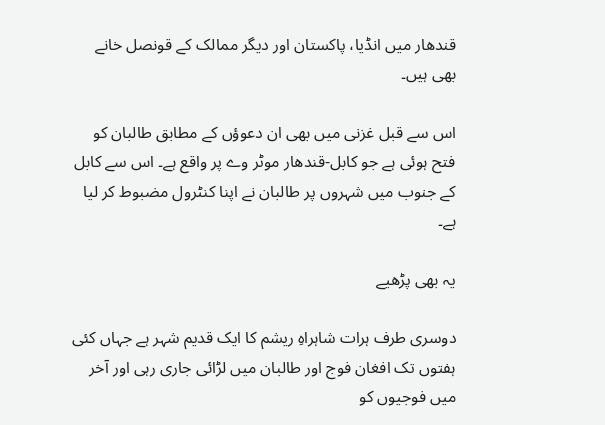قندھار میں انڈیا، پاکستان اور دیگر ممالک کے قونصل خانے بھی ہیں۔

اس سے قبل غزنی میں بھی ان دعوؤں کے مطابق طالبان کو فتح ہوئی ہے جو کابل-قندھار موٹر وے پر واقع ہے۔ اس سے کابل کے جنوب میں شہروں پر طالبان نے اپنا کنٹرول مضبوط کر لیا ہے۔

یہ بھی پڑھیے

دوسری طرف ہرات شاہراہِ ریشم کا ایک قدیم شہر ہے جہاں کئی ہفتوں تک افغان فوج اور طالبان میں لڑائی جاری رہی اور آخر میں فوجیوں کو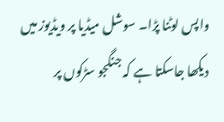واپس لوٹنا پڑا۔ سوشل میڈیا پر ویڈیوز میں دیکھا جاسکتا ہے کہ جنگجو سڑکوں پر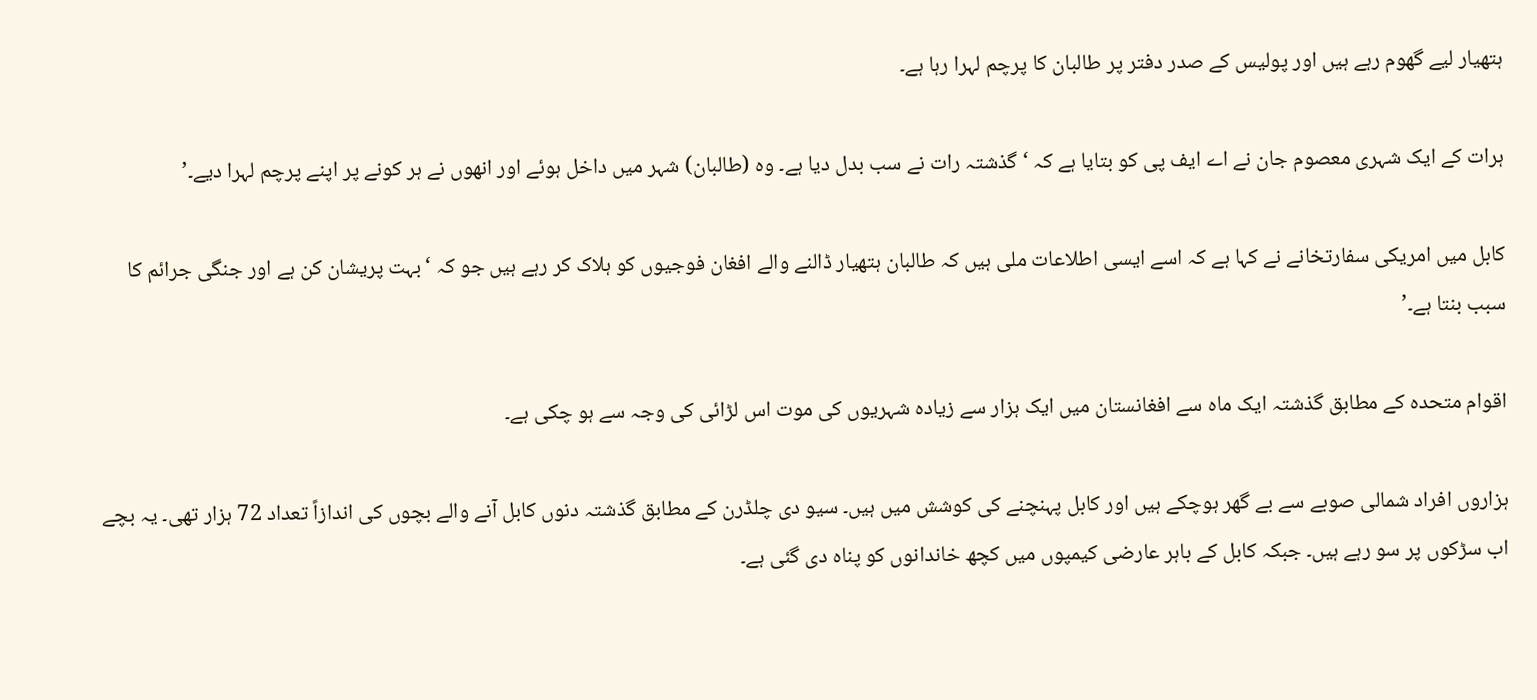ہتھیار لیے گھوم رہے ہیں اور پولیس کے صدر دفتر پر طالبان کا پرچم لہرا رہا ہے۔

ہرات کے ایک شہری معصوم جان نے اے ایف پی کو بتایا ہے کہ ‘گذشتہ رات نے سب بدل دیا ہے۔ وہ (طالبان) شہر میں داخل ہوئے اور انھوں نے ہر کونے پر اپنے پرچم لہرا دیے۔’

کابل میں امریکی سفارتخانے نے کہا ہے کہ اسے ایسی اطلاعات ملی ہیں کہ طالبان ہتھیار ڈالنے والے افغان فوجیوں کو ہلاک کر رہے ہیں جو کہ ‘بہت پریشان کن ہے اور جنگی جرائم کا سبب بنتا ہے۔’

اقوام متحدہ کے مطابق گذشتہ ایک ماہ سے افغانستان میں ایک ہزار سے زیادہ شہریوں کی موت اس لڑائی کی وجہ سے ہو چکی ہے۔

ہزاروں افراد شمالی صوبے سے بے گھر ہوچکے ہیں اور کابل پہنچنے کی کوشش میں ہیں۔ سیو دی چلڈرن کے مطابق گذشتہ دنوں کابل آنے والے بچوں کی اندازاً تعداد 72 ہزار تھی۔ یہ بچے اب سڑکوں پر سو رہے ہیں۔ جبکہ کابل کے باہر عارضی کیمپوں میں کچھ خاندانوں کو پناہ دی گئی ہے۔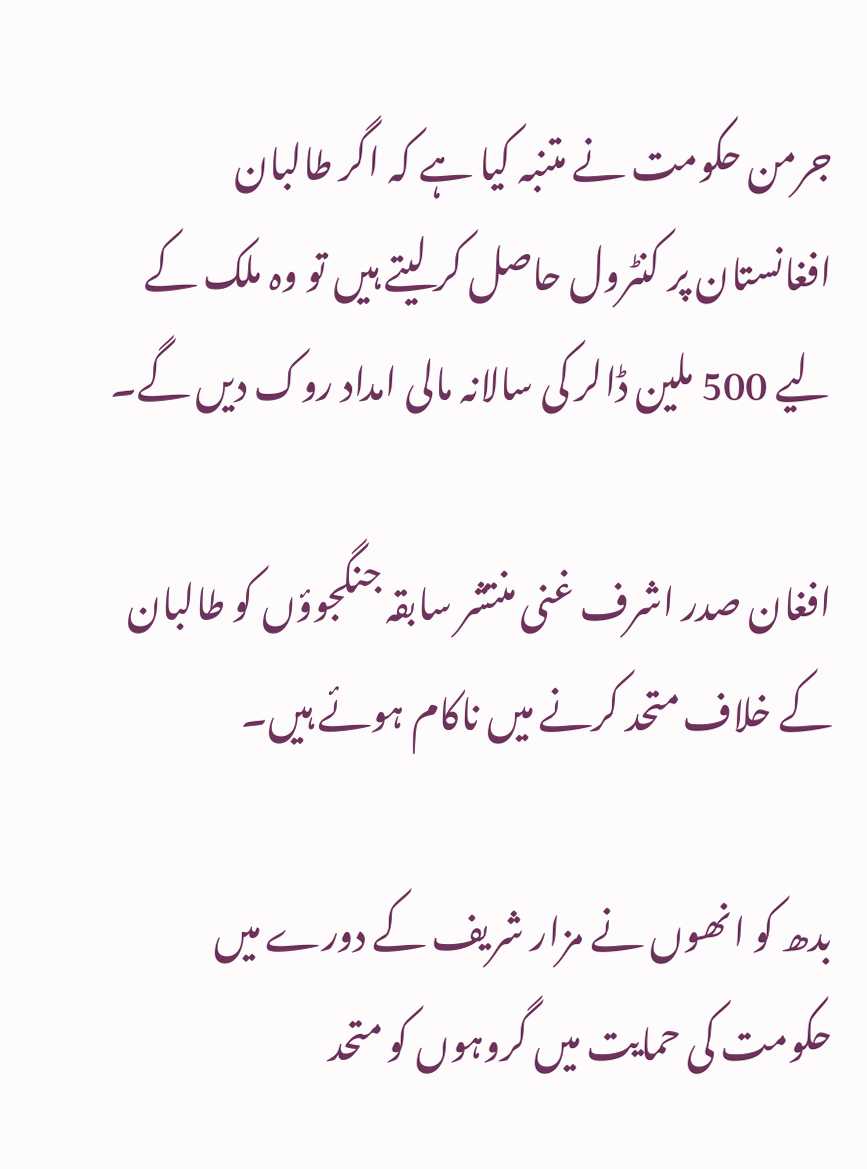جرمن حکومت نے متنبہ کیا ہے کہ اگر طالبان افغانستان پر کنٹرول حاصل کر لیتے ہیں تو وہ ملک کے لیے 500 ملین ڈالر کی سالانہ مالی امداد روک دیں گے۔

افغان صدر اشرف غنی منتشر سابقہ جنگجوؤں کو طالبان کے خلاف متحد کرنے میں ناکام ہوئے ہیں۔

بدھ کو انھوں نے مزار شریف کے دورے میں حکومت کی حمایت میں گروہوں کو متحد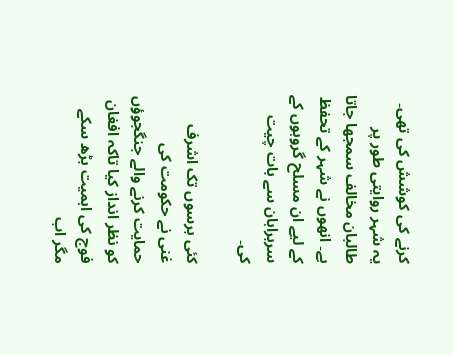کرنے کی کوشش کی تھی۔ یہ شہر روایتی طور پر طالبان مخالف سمجھا جاتا ہے۔ انھوں نے شہر کے تحفظ کے لیے ان مسلح گروہوں کے سربراہان سے بات چیت کی۔

کئی برسوں تک اشرف غنی نے حکومت کی حمایت کرنے والے جنگجوؤں کو نظر انداز کیا تاکہ افغان فوج کی اہمیت بڑھ سکے مگر اب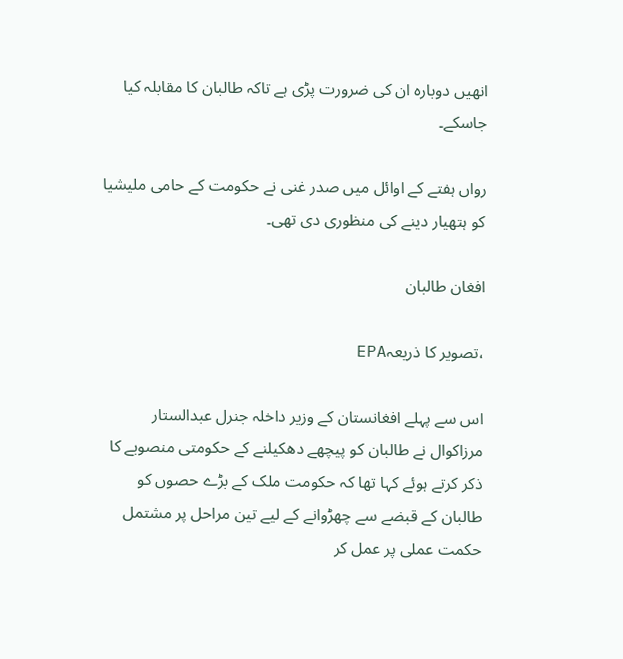انھیں دوبارہ ان کی ضرورت پڑی ہے تاکہ طالبان کا مقابلہ کیا جاسکے۔

رواں ہفتے کے اوائل میں صدر غنی نے حکومت کے حامی ملیشیا کو ہتھیار دینے کی منظوری دی تھی۔

افغان طالبان

،تصویر کا ذریعہEPA

اس سے پہلے افغانستان کے وزیر داخلہ جنرل عبدالستار مرزاکوال نے طالبان کو پیچھے دھکیلنے کے حکومتی منصوبے کا ذکر کرتے ہوئے کہا تھا کہ حکومت ملک کے بڑے حصوں کو طالبان کے قبضے سے چھڑوانے کے لیے تین مراحل پر مشتمل حکمت عملی پر عمل کر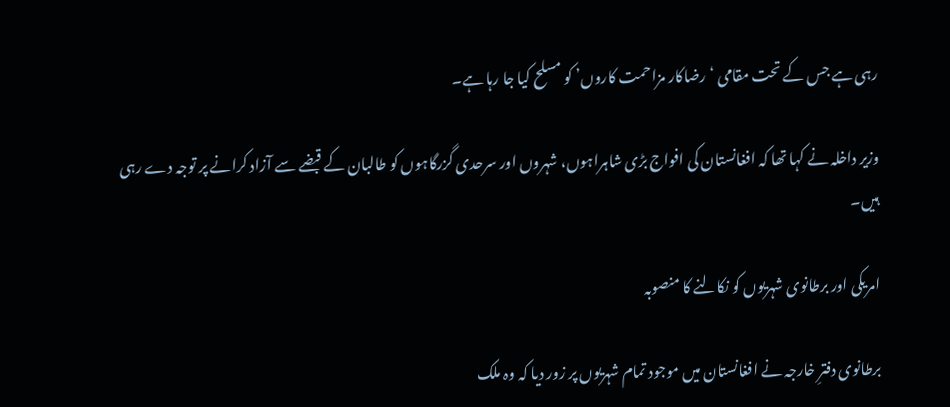رہی ہے جس کے تحت مقامی ‘رضاکار مزاحمت کاروں’ کو مسلح کیا جا رہا ہے۔

وزیر داخلہ نے کہا تھا کہ افغانستان کی افواج بڑی شاہراہوں، شہروں اور سرحدی گزرگاہوں کو طالبان کے قبضے سے آزاد کرانے پر توجہ دے رہی ہیں۔

امریکی اور برطانوی شہریوں کو نکالنے کا منصوبہ

برطانوی دفترِ خارجہ نے افغانستان میں موجود تمام شہریوں پر زور دیا کہ وہ ملک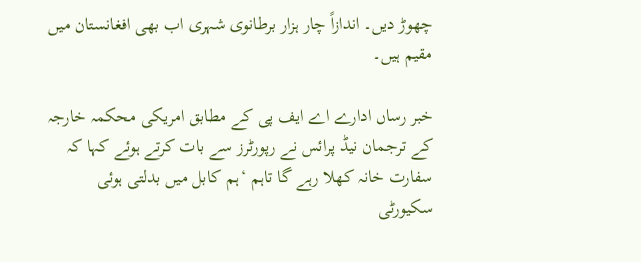چھوڑ دیں۔ اندازاً چار ہزار برطانوی شہری اب بھی افغانستان میں مقیم ہیں۔

خبر رساں ادارے اے ایف پی کے مطابق امریکی محکمہ خارجہ کے ترجمان نیڈ پرائس نے رپورٹرز سے بات کرتے ہوئے کہا کہ سفارت خانہ کھلا رہے گا تاہم ‘ہم کابل میں بدلتی ہوئی سکیورٹی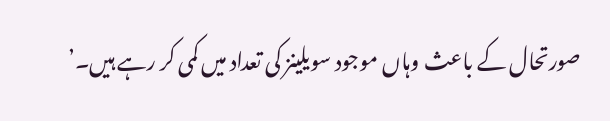صورتحال کے باعث وہاں موجود سویلینز کی تعداد میں کمی کر رہے ہیں۔’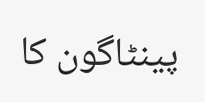پینٹاگون کا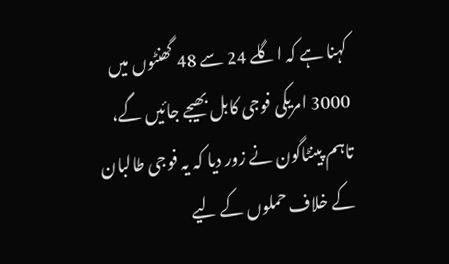کہنا ہے کہ اگلے 24 سے 48 گھنٹوں میں 3000 امریکی فوجی کابل بھیجے جائیں گے، تاہم پینٹاگون نے زور دیا کہ یہ فوجی طالبان کے خلاف حملوں کے لیے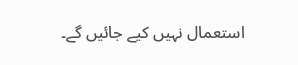استعمال نہیں کیے جائیں گے۔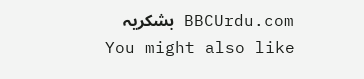BBCUrdu.com بشکریہ
You might also like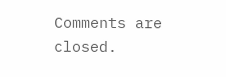Comments are closed.